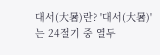대서(大暑)란? '대서(大暑)'는 24절기 중 열두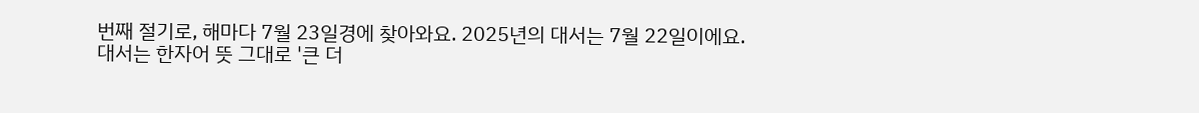번째 절기로, 해마다 7월 23일경에 찾아와요. 2025년의 대서는 7월 22일이에요.
대서는 한자어 뜻 그대로 '큰 더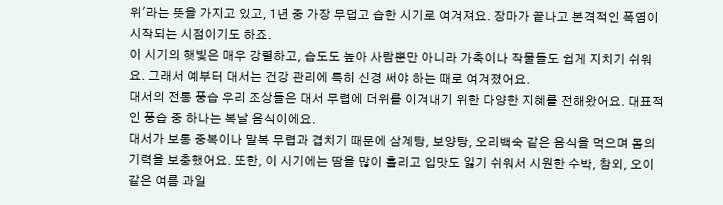위'라는 뜻을 가지고 있고, 1년 중 가장 무덥고 습한 시기로 여겨져요. 장마가 끝나고 본격적인 폭염이 시작되는 시점이기도 하죠.
이 시기의 햇빛은 매우 강렬하고, 습도도 높아 사람뿐만 아니라 가축이나 작물들도 쉽게 지치기 쉬워요. 그래서 예부터 대서는 건강 관리에 특히 신경 써야 하는 때로 여겨졌어요.
대서의 전통 풍습 우리 조상들은 대서 무렵에 더위를 이겨내기 위한 다양한 지혜를 전해왔어요. 대표적인 풍습 중 하나는 복날 음식이에요.
대서가 보통 중복이나 말복 무렵과 겹치기 때문에 삼계탕, 보양탕, 오리백숙 같은 음식을 먹으며 몸의 기력을 보충했어요. 또한, 이 시기에는 땀을 많이 흘리고 입맛도 잃기 쉬워서 시원한 수박, 참외, 오이 같은 여름 과일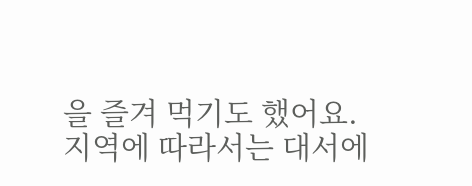을 즐겨 먹기도 했어요.
지역에 따라서는 대서에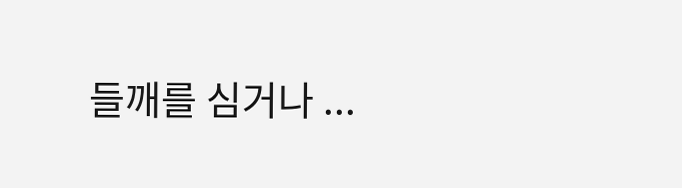들깨를 심거나 ...